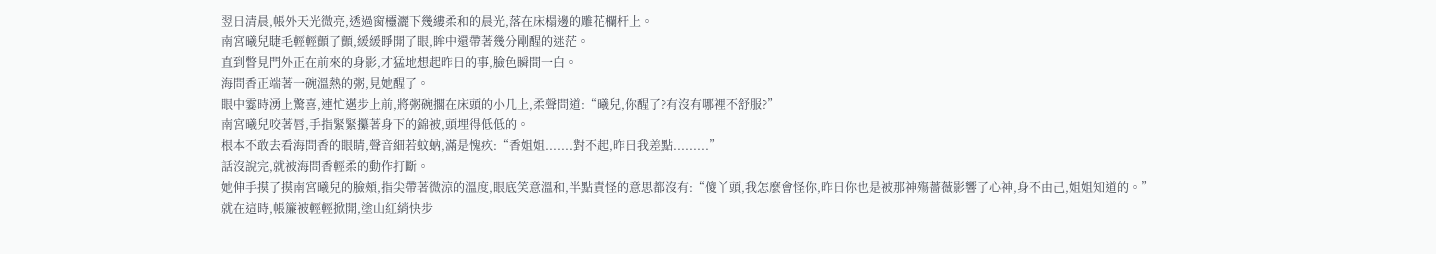翌日清晨,帳外天光微亮,透過窗欞灑下幾縷柔和的晨光,落在床榻邊的雕花欄杆上。
南宮曦兒睫毛輕輕顫了顫,緩緩睜開了眼,眸中還帶著幾分剛醒的迷茫。
直到瞥見門外正在前來的身影,才猛地想起昨日的事,臉色瞬間一白。
海問香正端著一碗溫熱的粥,見她醒了。
眼中霎時湧上驚喜,連忙邁步上前,將粥碗擱在床頭的小几上,柔聲問道:“曦兒,你醒了?有沒有哪裡不舒服?”
南宮曦兒咬著唇,手指緊緊攥著身下的錦被,頭埋得低低的。
根本不敢去看海問香的眼睛,聲音細若蚊蚋,滿是愧疚:“香姐姐.......對不起,昨日我差點.........”
話沒說完,就被海問香輕柔的動作打斷。
她伸手摸了摸南宮曦兒的臉頰,指尖帶著微涼的溫度,眼底笑意溫和,半點責怪的意思都沒有:“傻丫頭,我怎麼會怪你,昨日你也是被那神殤薔薇影響了心神,身不由己,姐姐知道的。”
就在這時,帳簾被輕輕掀開,塗山紅綃快步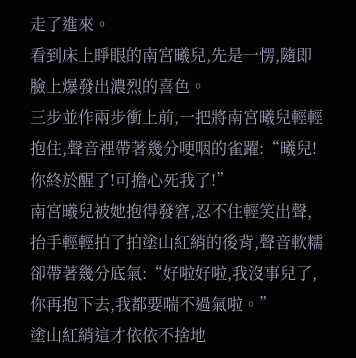走了進來。
看到床上睜眼的南宮曦兒,先是一愣,隨即臉上爆發出濃烈的喜色。
三步並作兩步衝上前,一把將南宮曦兒輕輕抱住,聲音裡帶著幾分哽咽的雀躍:“曦兒!你終於醒了!可擔心死我了!”
南宮曦兒被她抱得發窘,忍不住輕笑出聲,抬手輕輕拍了拍塗山紅綃的後背,聲音軟糯卻帶著幾分底氣:“好啦好啦,我沒事兒了,你再抱下去,我都要喘不過氣啦。”
塗山紅綃這才依依不捨地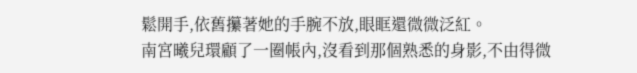鬆開手,依舊攥著她的手腕不放,眼眶還微微泛紅。
南宮曦兒環顧了一圈帳內,沒看到那個熟悉的身影,不由得微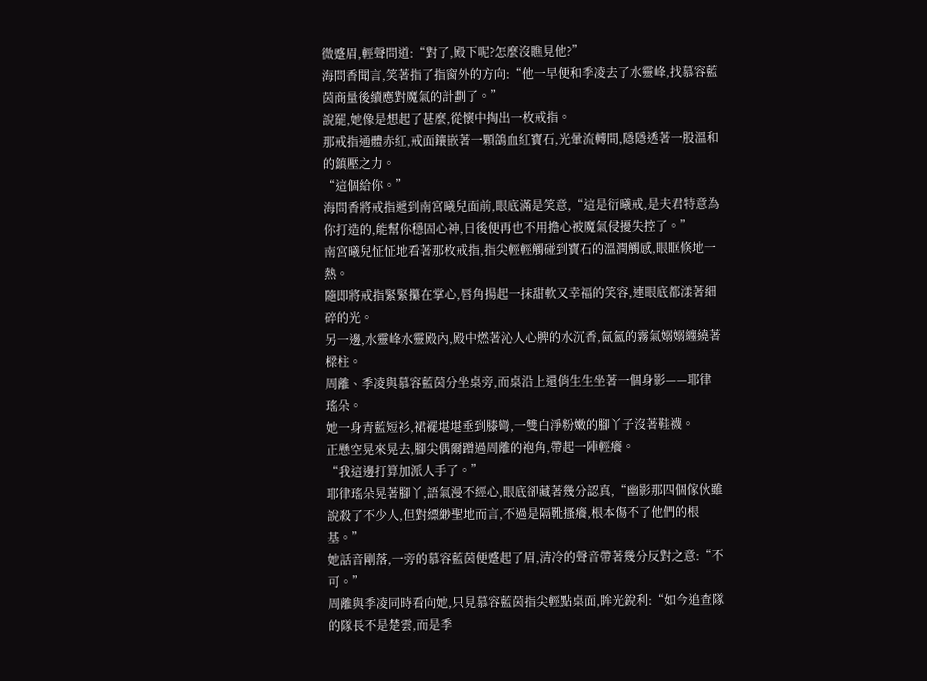微蹙眉,輕聲問道:“對了,殿下呢?怎麼沒瞧見他?”
海問香聞言,笑著指了指窗外的方向:“他一早便和季凌去了水靈峰,找慕容藍茵商量後續應對魔氣的計劃了。”
說罷,她像是想起了甚麼,從懷中掏出一枚戒指。
那戒指通體赤紅,戒面鑲嵌著一顆鴿血紅寶石,光暈流轉間,隱隱透著一股溫和的鎮壓之力。
“這個給你。”
海問香將戒指遞到南宮曦兒面前,眼底滿是笑意,“這是衍曦戒,是夫君特意為你打造的,能幫你穩固心神,日後便再也不用擔心被魔氣侵擾失控了。”
南宮曦兒怔怔地看著那枚戒指,指尖輕輕觸碰到寶石的溫潤觸感,眼眶倏地一熱。
隨即將戒指緊緊攥在掌心,唇角揚起一抹甜軟又幸福的笑容,連眼底都漾著細碎的光。
另一邊,水靈峰水靈殿內,殿中燃著沁人心脾的水沉香,氤氳的霧氣嫋嫋纏繞著樑柱。
周離、季凌與慕容藍茵分坐桌旁,而桌沿上還俏生生坐著一個身影——耶律瑤朵。
她一身青藍短衫,裙襬堪堪垂到膝彎,一雙白淨粉嫩的腳丫子沒著鞋襪。
正懸空晃來晃去,腳尖偶爾蹭過周離的袍角,帶起一陣輕癢。
“我這邊打算加派人手了。”
耶律瑤朵晃著腳丫,語氣漫不經心,眼底卻藏著幾分認真,“幽影那四個傢伙雖說殺了不少人,但對縹緲聖地而言,不過是隔靴搔癢,根本傷不了他們的根基。”
她話音剛落,一旁的慕容藍茵便蹙起了眉,清冷的聲音帶著幾分反對之意:“不可。”
周離與季凌同時看向她,只見慕容藍茵指尖輕點桌面,眸光銳利:“如今追查隊的隊長不是楚雲,而是季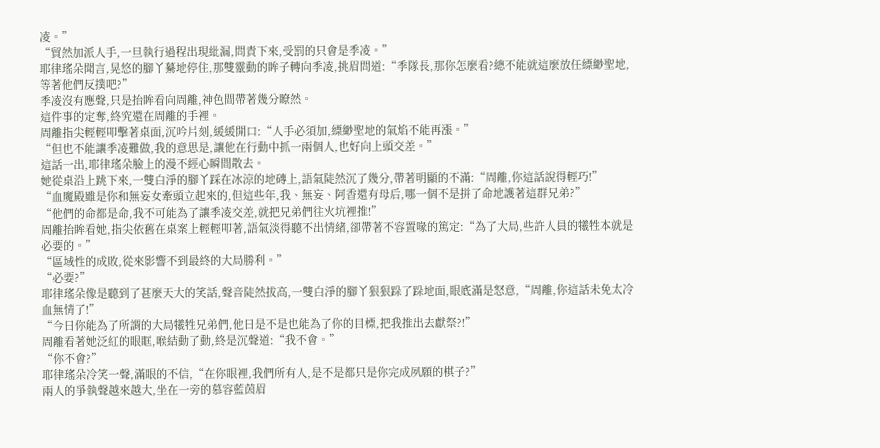凌。”
“貿然加派人手,一旦執行過程出現紕漏,問責下來,受罰的只會是季凌。”
耶律瑤朵聞言,晃悠的腳丫驀地停住,那雙靈動的眸子轉向季凌,挑眉問道:“季隊長,那你怎麼看?總不能就這麼放任縹緲聖地,等著他們反撲吧?”
季凌沒有應聲,只是抬眸看向周離,神色間帶著幾分瞭然。
這件事的定奪,終究還在周離的手裡。
周離指尖輕輕叩擊著桌面,沉吟片刻,緩緩開口:“人手必須加,縹緲聖地的氣焰不能再漲。”
“但也不能讓季凌難做,我的意思是,讓他在行動中抓一兩個人,也好向上頭交差。”
這話一出,耶律瑤朵臉上的漫不經心瞬間散去。
她從桌沿上跳下來,一雙白淨的腳丫踩在冰涼的地磚上,語氣陡然沉了幾分,帶著明顯的不滿:“周離,你這話說得輕巧!”
“血魔殿雖是你和無妄女牽頭立起來的,但這些年,我、無妄、阿香還有母后,哪一個不是拼了命地護著這群兄弟?”
“他們的命都是命,我不可能為了讓季凌交差,就把兄弟們往火坑裡推!”
周離抬眸看她,指尖依舊在桌案上輕輕叩著,語氣淡得聽不出情緒,卻帶著不容置喙的篤定:“為了大局,些許人員的犧牲本就是必要的。”
“區域性的成敗,從來影響不到最終的大局勝利。”
“必要?”
耶律瑤朵像是聽到了甚麼天大的笑話,聲音陡然拔高,一雙白淨的腳丫狠狠跺了跺地面,眼底滿是怒意,“周離,你這話未免太冷血無情了!”
“今日你能為了所謂的大局犧牲兄弟們,他日是不是也能為了你的目標,把我推出去獻祭?!”
周離看著她泛紅的眼眶,喉結動了動,終是沉聲道:“我不會。”
“你不會?”
耶律瑤朵冷笑一聲,滿眼的不信,“在你眼裡,我們所有人,是不是都只是你完成夙願的棋子?”
兩人的爭執聲越來越大,坐在一旁的慕容藍茵眉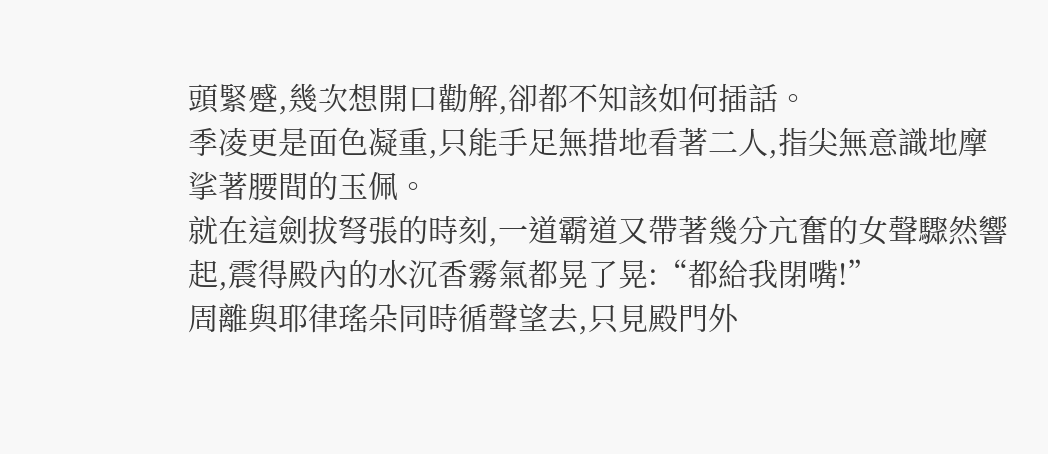頭緊蹙,幾次想開口勸解,卻都不知該如何插話。
季凌更是面色凝重,只能手足無措地看著二人,指尖無意識地摩挲著腰間的玉佩。
就在這劍拔弩張的時刻,一道霸道又帶著幾分亢奮的女聲驟然響起,震得殿內的水沉香霧氣都晃了晃:“都給我閉嘴!”
周離與耶律瑤朵同時循聲望去,只見殿門外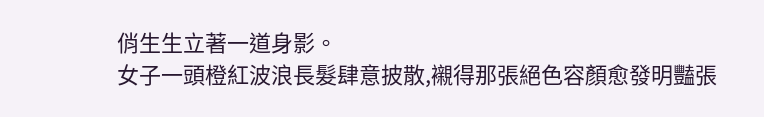俏生生立著一道身影。
女子一頭橙紅波浪長髮肆意披散,襯得那張絕色容顏愈發明豔張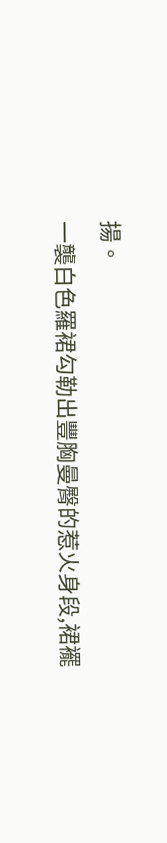揚。
一襲白色羅裙勾勒出豐胸曼臀的惹火身段,裙襬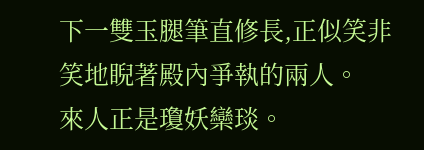下一雙玉腿筆直修長,正似笑非笑地睨著殿內爭執的兩人。
來人正是瓊妖欒琰。